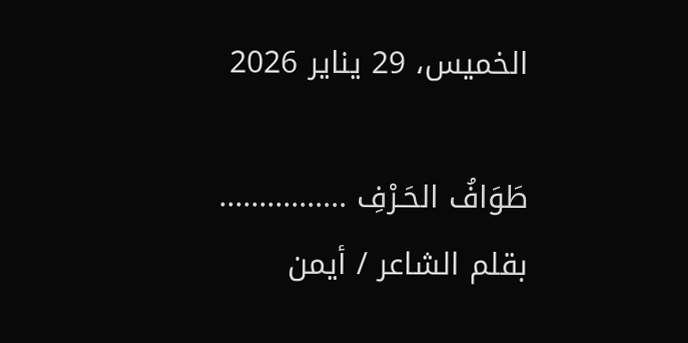الخميس، 29 يناير 2026

طَوَافُ الحَـرْفِ ................ بقلم الشاعر / أيمن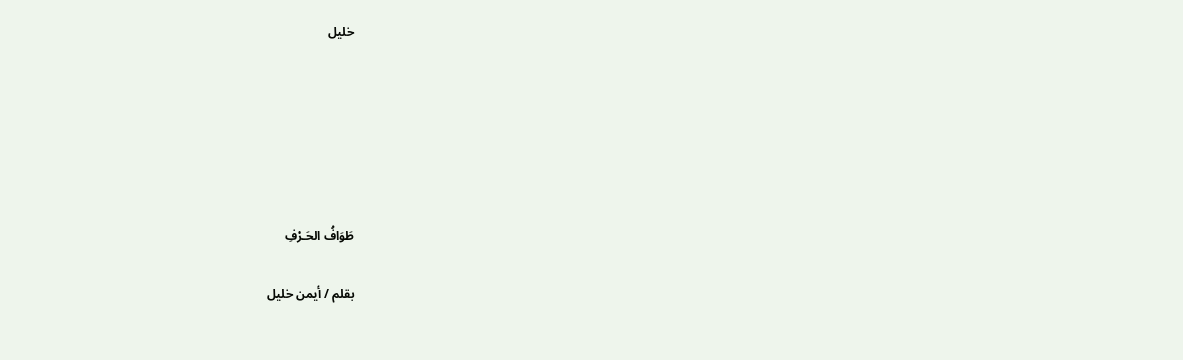خليل






طَوَافُ الحَـرْفِ

بقلم / أيمن خليل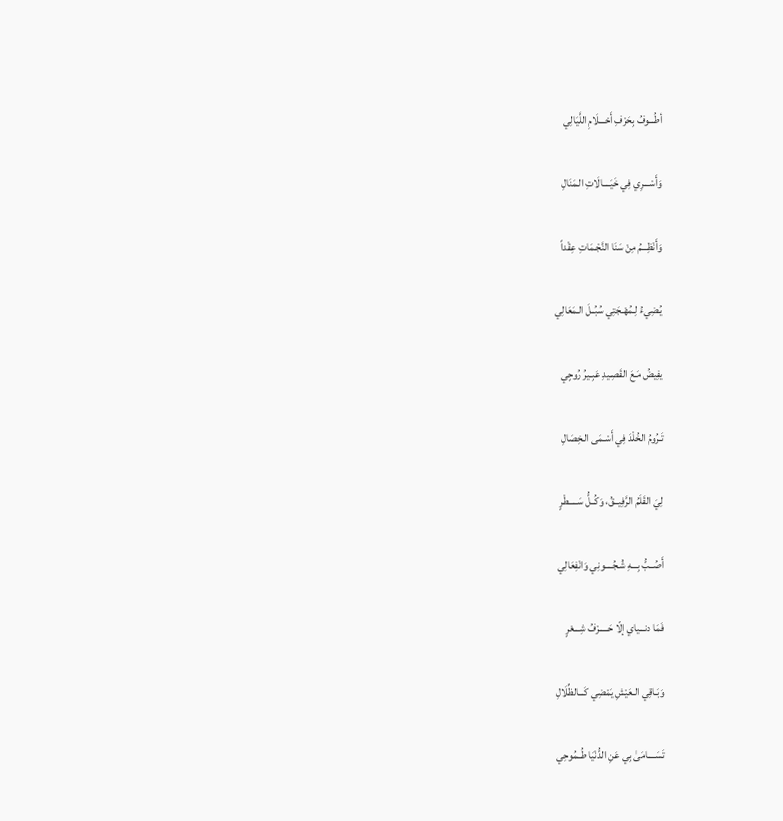أطُـــوفُ بِحَرْفِ أَحْـــلَامِ اللَّيَالِي

وَأَسْـــرِي فِي خَيَــــالَاتِ الـمَنَالِ

وَأَنْظِـــمُ مِنْ سَنَا النَّجْـمَاتِ عِقْداً

يُـضِيءُ لِـمُهْـجَتِي سُبُــلَ الـمَعَالِي

يفِيضُ مَـعَ القَصِـيدِ عَبِـيرُ رُوحٍي

تَـرُومُ الخُلْدَ فِي أَسْـمَى الـخِصَالِ

لِيَ القَلَمُ الرَّفِيــقُ، وَكُــلُّ سَـــــطْرٍ

أَصُــبُّ بِـــهِ شُـجُــــونِي وَانْفِعَالِي

فَمَا دنـــياي إلّا حَـــــرْفُ شِـــعْرٍ

وَبَـاقِي الـعَيْشِ يَمْضِي كَـــالظِّلَالِ

تَسَــــامَىٰ بِي عَنِ الدُّنْيَا طُــمُوحِي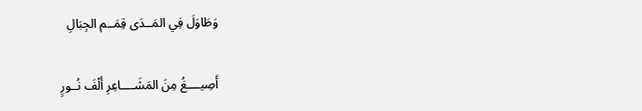وَطَاوَلَ فِي المَــدَى قِمَــم الجِبَالِ

أَصِيــــغُ مِنَ المَشَــــاعِرِ أَلْفَ نُــورٍ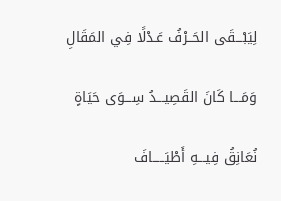لِيَبْـــقَى الحَــرْفُ عَـدْلًا فِي المَقَالِ

وَمَـــا كَانَ القَصِيـــدُ سِـــوَى حَيَاةٍ

نُعَانِقُ فِيـــهِ أَطْيَـــــافَ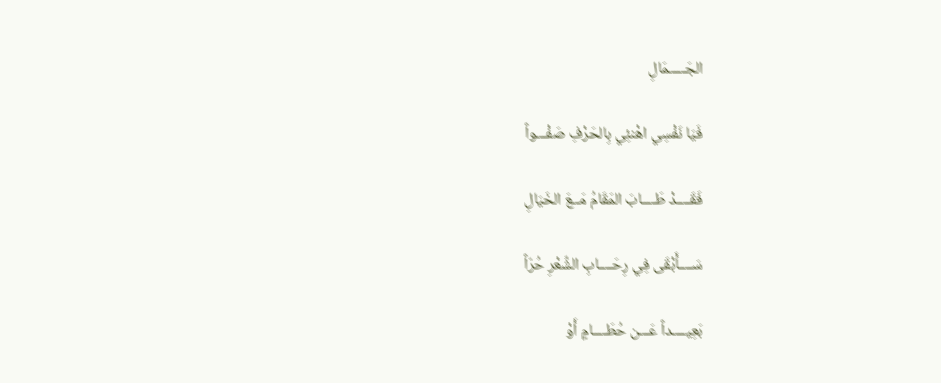الجَـــــمَالِ

فَيَا نَفْسِي اهْنئِي بِالحَرْفِ صَفْـــواً

فَقَــــدْ طَــــابَ المَقَامُ مَــعَ الخَيَالِ

سَــــأَبْقَى فِي رِحَــــابِ الشِّعْرِ حُرّاً

بَعِيــــداً عَـــن حُطَــــامٍ أَوْ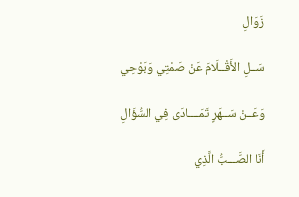زَوَالِ

سَــلِ الأَقْــلَامَ عَنْ صَمْتِي وَبَوْحِي

وَعَــنْ سَــهَرٍ تَمَــــادَى فِي السُّؤَالِ

أَنَا الصَّـــبُّ الَّذِي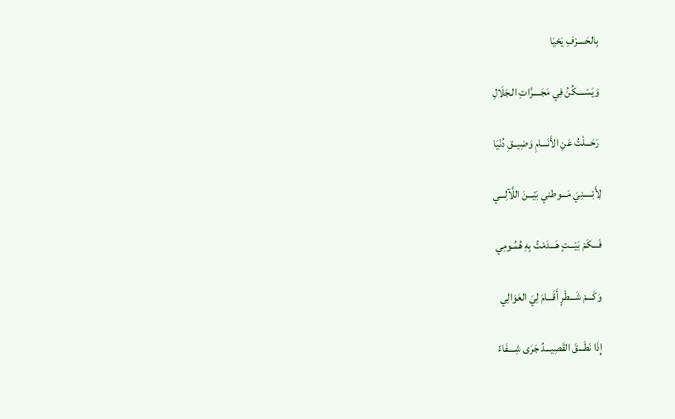بِالحَــــرْفِ يَحْيَا

وَيَسْــــكُنُ فِي مَجَــــرَّاتِ الـجَلَالِ

رَحَـــلْتُ عَنِ الأَنَـــامِ وَضِيــقِ دُنْيَا

لِأَبْـــــنِيَ مَـــوطني بَيْـــنَ اللَّآلِـــي

فَـــكَمْ بَيْـــتٍ هَـــدَمْتُ بِهِ هُمُـومِي

وَكَـــمْ شَـــطْرٍ أَقَـــامَ لِيَ العَوَالِي

إِذَا نَطَـــقَ القَصِيـــدُ جَرَى شِــــفَاءً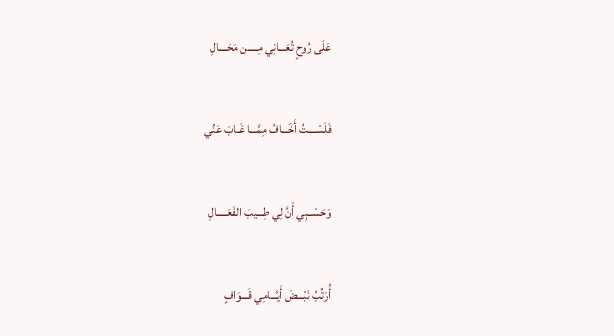عَلَى رُوحٍ تُعَـــانِي مِـــــن مَحَــــالِ

فَلَسْــــتُ أَخَـــافُ مِمَّـــا غَـابَ عَنِّي

وَحَسْــبِي أَنَّ لِي طِـــيبَ الفَعَـــــالِ

أُرَتِّبُ نَبْـــضَ أَيَّـــامِي قَـــوَافٍ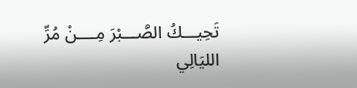تَحِيـــكُ الصَّـــبْرَ مِــــنْ مُرِّ الليَالِي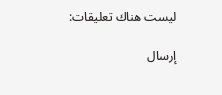ليست هناك تعليقات:

إرسال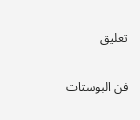تعليق

فن البوستات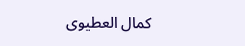كمال العطيوى